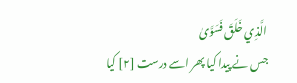الَّذِي خَلَقَ فَسَوَّىٰ
جس نے پیدا کیا پھر اسے درست [٢] کیا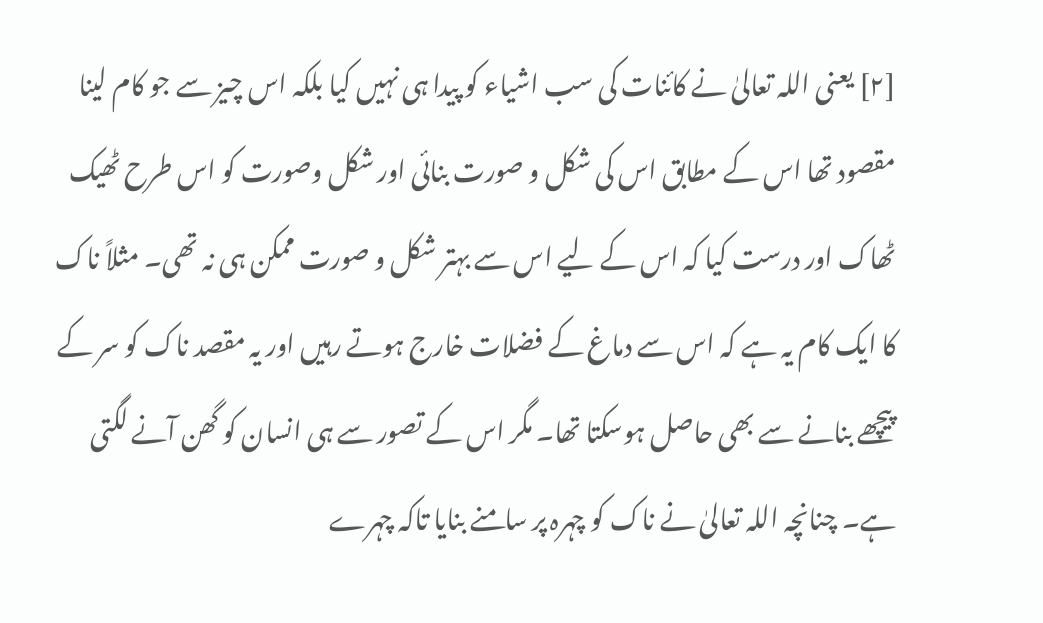[٢] یعنی اللہ تعالیٰ نے کائنات کی سب اشیاء کو پیدا ہی نہیں کیا بلکہ اس چیز سے جو کام لینا مقصود تھا اس کے مطابق اس کی شکل و صورت بنائی اور شکل وصورت کو اس طرح ٹھیک ٹھاک اور درست کیا کہ اس کے لیے اس سے بہتر شکل و صورت ممکن ہی نہ تھی۔ مثلاً ناک کا ایک کام یہ ہے کہ اس سے دماغ کے فضلات خارج ہوتے رہیں اور یہ مقصد ناک کو سر کے پیچھے بنانے سے بھی حاصل ہوسکتا تھا۔ مگر اس کے تصور سے ہی انسان کو گھن آنے لگتی ہے۔ چنانچہ اللہ تعالیٰ نے ناک کو چہرہ پر سامنے بنایا تاکہ چہرے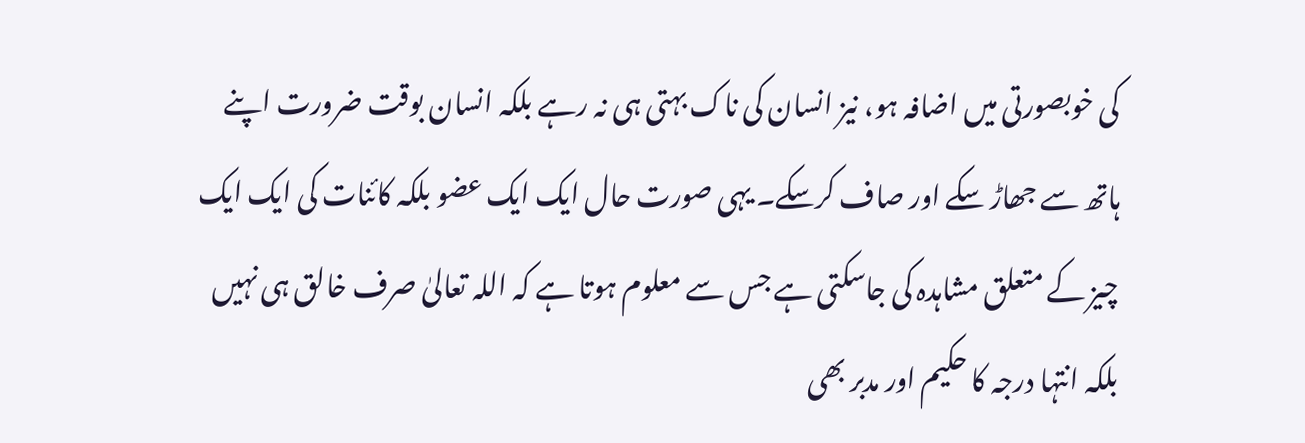کی خوبصورتی میں اضافہ ہو، نیز انسان کی ناک بہتی ہی نہ رہے بلکہ انسان بوقت ضرورت اپنے ہاتھ سے جھاڑ سکے اور صاف کرسکے۔ یہی صورت حال ایک ایک عضو بلکہ کائنات کی ایک ایک چیز کے متعلق مشاہدہ کی جاسکتی ہے جس سے معلوم ہوتا ہے کہ اللہ تعالیٰ صرف خالق ہی نہیں بلکہ انتہا درجہ کا حکیم اور مدبر بھی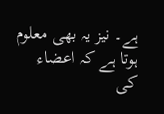ہے۔ نیز یہ بھی معلوم ہوتا ہے کہ اعضاء کی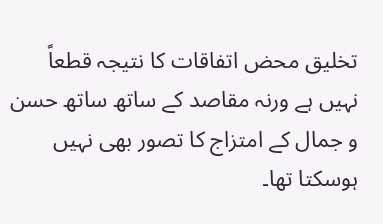تخلیق محض اتفاقات کا نتیجہ قطعاً نہیں ہے ورنہ مقاصد کے ساتھ ساتھ حسن و جمال کے امتزاج کا تصور بھی نہیں ہوسکتا تھا۔